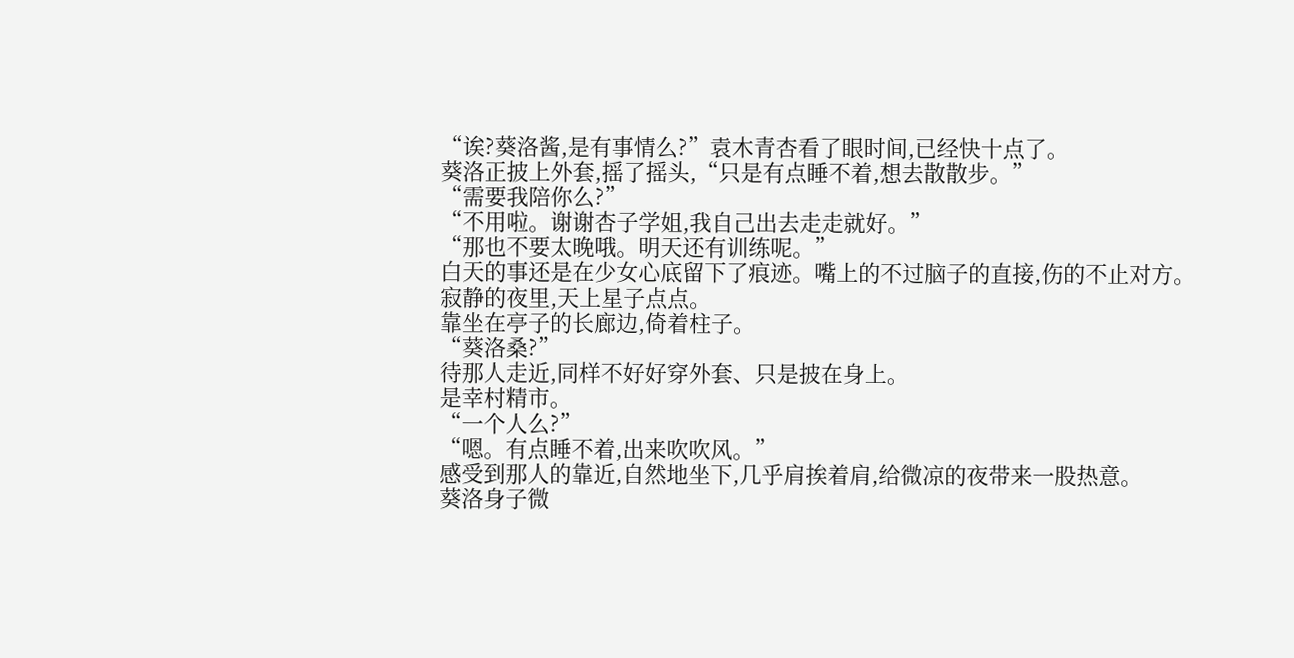“诶?葵洛酱,是有事情么?”袁木青杏看了眼时间,已经快十点了。
葵洛正披上外套,摇了摇头,“只是有点睡不着,想去散散步。”
“需要我陪你么?”
“不用啦。谢谢杏子学姐,我自己出去走走就好。”
“那也不要太晚哦。明天还有训练呢。”
白天的事还是在少女心底留下了痕迹。嘴上的不过脑子的直接,伤的不止对方。
寂静的夜里,天上星子点点。
靠坐在亭子的长廊边,倚着柱子。
“葵洛桑?”
待那人走近,同样不好好穿外套、只是披在身上。
是幸村精市。
“一个人么?”
“嗯。有点睡不着,出来吹吹风。”
感受到那人的靠近,自然地坐下,几乎肩挨着肩,给微凉的夜带来一股热意。
葵洛身子微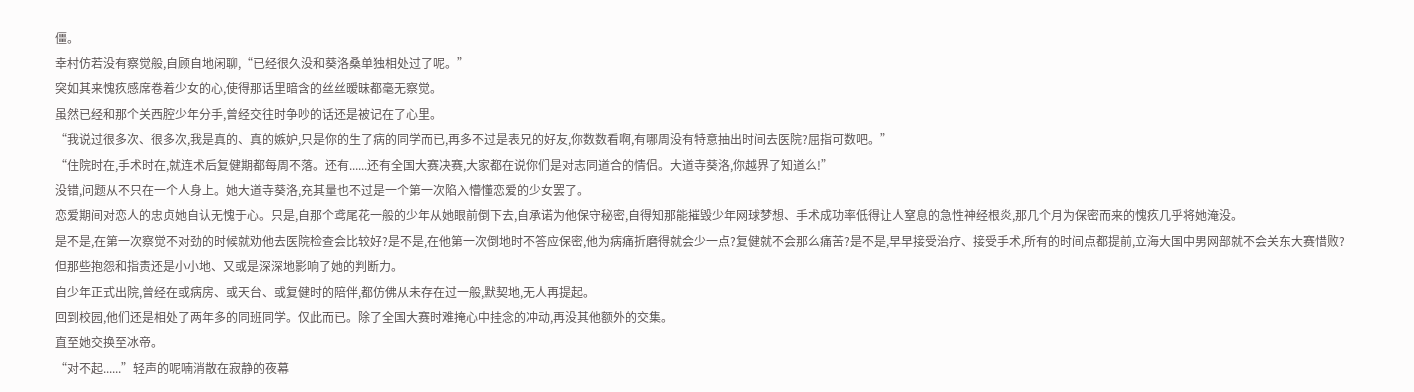僵。
幸村仿若没有察觉般,自顾自地闲聊,“已经很久没和葵洛桑单独相处过了呢。”
突如其来愧疚感席卷着少女的心,使得那话里暗含的丝丝暧昧都毫无察觉。
虽然已经和那个关西腔少年分手,曾经交往时争吵的话还是被记在了心里。
“我说过很多次、很多次,我是真的、真的嫉妒,只是你的生了病的同学而已,再多不过是表兄的好友,你数数看啊,有哪周没有特意抽出时间去医院?屈指可数吧。”
“住院时在,手术时在,就连术后复健期都每周不落。还有......还有全国大赛决赛,大家都在说你们是对志同道合的情侣。大道寺葵洛,你越界了知道么!”
没错,问题从不只在一个人身上。她大道寺葵洛,充其量也不过是一个第一次陷入懵懂恋爱的少女罢了。
恋爱期间对恋人的忠贞她自认无愧于心。只是,自那个鸢尾花一般的少年从她眼前倒下去,自承诺为他保守秘密,自得知那能摧毁少年网球梦想、手术成功率低得让人窒息的急性神经根炎,那几个月为保密而来的愧疚几乎将她淹没。
是不是,在第一次察觉不对劲的时候就劝他去医院检查会比较好?是不是,在他第一次倒地时不答应保密,他为病痛折磨得就会少一点?复健就不会那么痛苦?是不是,早早接受治疗、接受手术,所有的时间点都提前,立海大国中男网部就不会关东大赛惜败?
但那些抱怨和指责还是小小地、又或是深深地影响了她的判断力。
自少年正式出院,曾经在或病房、或天台、或复健时的陪伴,都仿佛从未存在过一般,默契地,无人再提起。
回到校园,他们还是相处了两年多的同班同学。仅此而已。除了全国大赛时难掩心中挂念的冲动,再没其他额外的交集。
直至她交换至冰帝。
“对不起......”轻声的呢喃消散在寂静的夜幕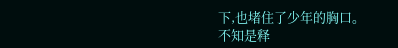下,也堵住了少年的胸口。
不知是释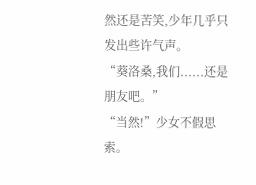然还是苦笑,少年几乎只发出些许气声。
“葵洛桑,我们......还是朋友吧。”
“当然!”少女不假思索。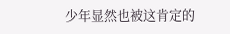少年显然也被这肯定的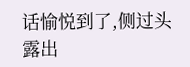话愉悦到了,侧过头露出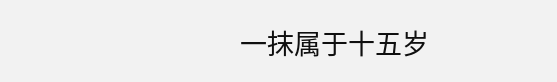一抹属于十五岁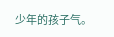少年的孩子气。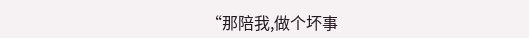“那陪我,做个坏事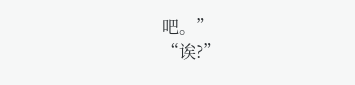吧。”
“诶?”